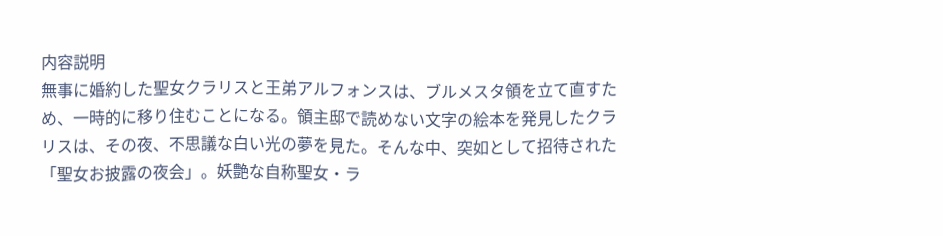内容説明
無事に婚約した聖女クラリスと王弟アルフォンスは、ブルメスタ領を立て直すため、一時的に移り住むことになる。領主邸で読めない文字の絵本を発見したクラリスは、その夜、不思議な白い光の夢を見た。そんな中、突如として招待された「聖女お披露の夜会」。妖艶な自称聖女・ラ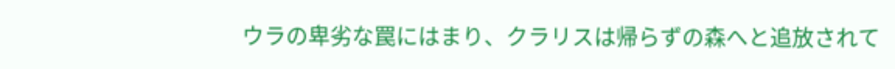ウラの卑劣な罠にはまり、クラリスは帰らずの森へと追放されて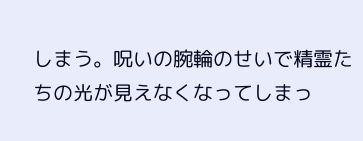しまう。呪いの腕輪のせいで精霊たちの光が見えなくなってしまっ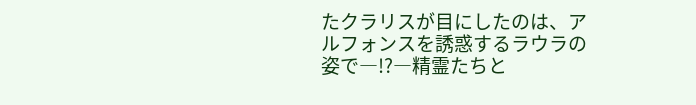たクラリスが目にしたのは、アルフォンスを誘惑するラウラの姿で―!?―精霊たちと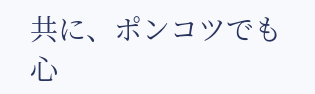共に、ポンコツでも心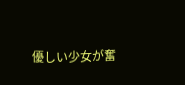優しい少女が奮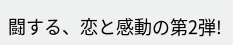闘する、恋と感動の第2弾!